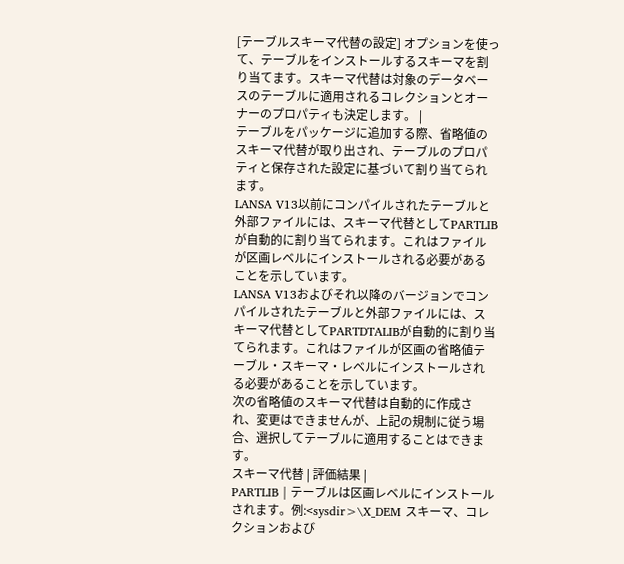[テーブルスキーマ代替の設定] オプションを使って、テーブルをインストールするスキーマを割り当てます。スキーマ代替は対象のデータベースのテーブルに適用されるコレクションとオーナーのプロパティも決定します。 |
テーブルをパッケージに追加する際、省略値のスキーマ代替が取り出され、テーブルのプロパティと保存された設定に基づいて割り当てられます。
LANSA V13以前にコンパイルされたテーブルと外部ファイルには、スキーマ代替としてPARTLIBが自動的に割り当てられます。これはファイルが区画レベルにインストールされる必要があることを示しています。
LANSA V13およびそれ以降のバージョンでコンパイルされたテーブルと外部ファイルには、スキーマ代替としてPARTDTALIBが自動的に割り当てられます。これはファイルが区画の省略値テーブル・スキーマ・レベルにインストールされる必要があることを示しています。
次の省略値のスキーマ代替は自動的に作成され、変更はできませんが、上記の規制に従う場合、選択してテーブルに適用することはできます。
スキーマ代替 | 評価結果 |
PARTLIB | テーブルは区画レベルにインストールされます。例:<sysdir>\X_DEM スキーマ、コレクションおよび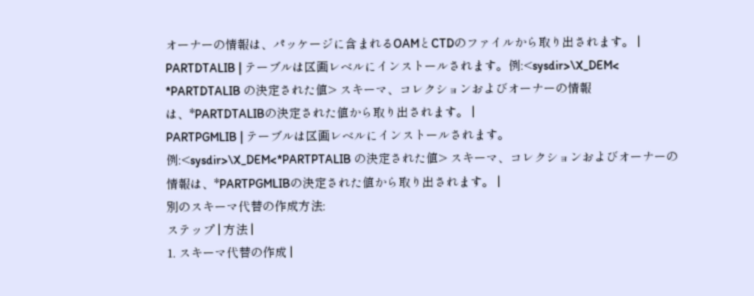オーナーの情報は、パッケージに含まれるOAMとCTDのファイルから取り出されます。 |
PARTDTALIB | テーブルは区画レベルにインストールされます。例:<sysdir>\X_DEM< *PARTDTALIB の決定された値> スキーマ、コレクションおよびオーナーの情報は、*PARTDTALIBの決定された値から取り出されます。 |
PARTPGMLIB | テーブルは区画レベルにインストールされます。例:<sysdir>\X_DEM<*PARTPTALIB の決定された値> スキーマ、コレクションおよびオーナーの情報は、*PARTPGMLIBの決定された値から取り出されます。 |
別のスキーマ代替の作成方法:
ステップ | 方法 |
1. スキーマ代替の作成 |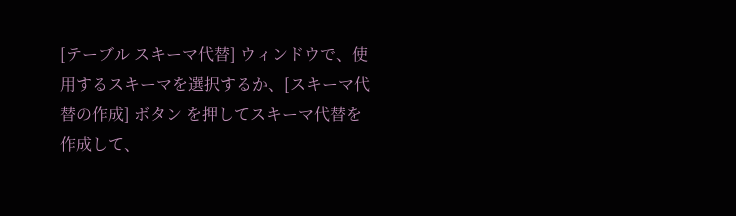[テーブル スキーマ代替] ウィンドウで、使用するスキーマを選択するか、[スキーマ代替の作成] ボタン を押してスキーマ代替を作成して、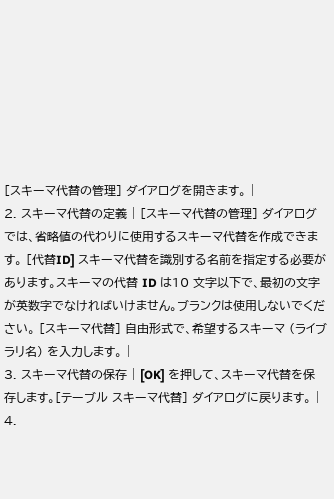[スキーマ代替の管理] ダイアログを開きます。 |
2. スキーマ代替の定義 | [スキーマ代替の管理] ダイアログでは、省略値の代わりに使用するスキーマ代替を作成できます。 [代替ID] スキーマ代替を識別する名前を指定する必要があります。スキーマの代替 ID は10 文字以下で、最初の文字が英数字でなければいけません。ブランクは使用しないでください。 [スキーマ代替] 自由形式で、希望するスキーマ (ライブラリ名) を入力します。 |
3. スキーマ代替の保存 | [OK] を押して、スキーマ代替を保存します。[テーブル スキーマ代替] ダイアログに戻ります。 |
4.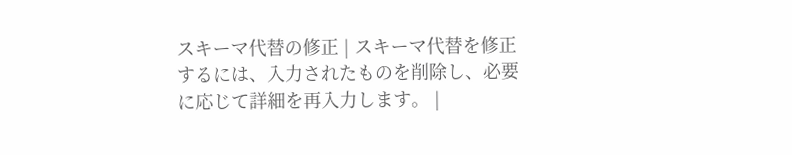スキーマ代替の修正 | スキーマ代替を修正するには、入力されたものを削除し、必要に応じて詳細を再入力します。 |